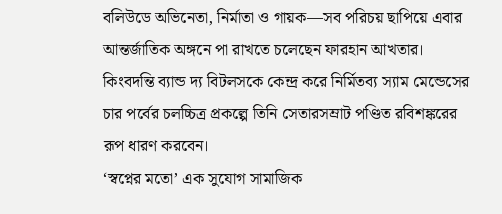বলিউডে অভিনেতা, নির্মাতা ও গায়ক—সব পরিচয় ছাপিয়ে এবার আন্তর্জাতিক অঙ্গনে পা রাখতে চলেছেন ফারহান আখতার। কিংবদন্তি ব্যান্ড দ্য বিটলসকে কেন্দ্র করে নির্মিতব্য স্যাম মেন্ডেসের চার পর্বের চলচ্চিত্র প্রকল্পে তিনি সেতারসম্রাট পণ্ডিত রবিশঙ্করের রূপ ধারণ করবেন।
‘স্বপ্নের মতো’ এক সুযোগ সামাজিক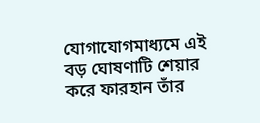যোগাযোগমাধ্যমে এই বড় ঘোষণাটি শেয়ার করে ফারহান তাঁর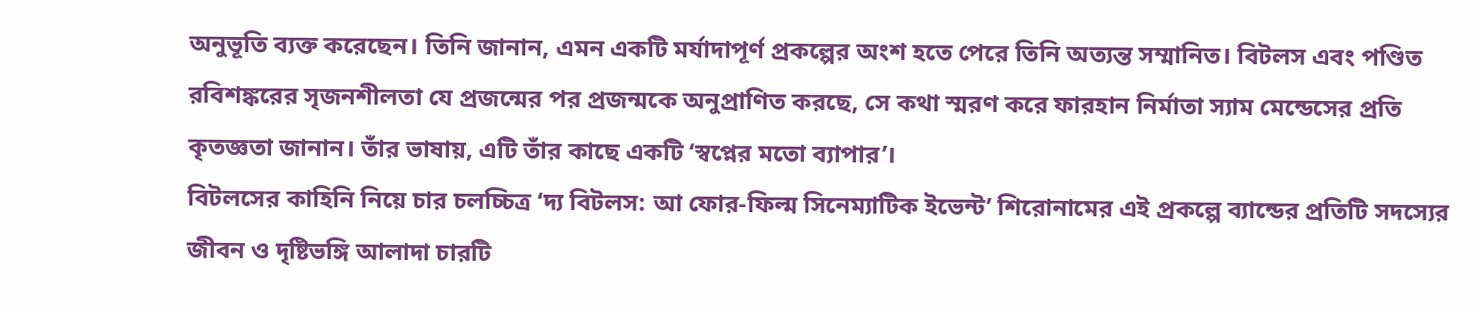অনুভূতি ব্যক্ত করেছেন। তিনি জানান, এমন একটি মর্যাদাপূর্ণ প্রকল্পের অংশ হতে পেরে তিনি অত্যন্ত সম্মানিত। বিটলস এবং পণ্ডিত রবিশঙ্করের সৃজনশীলতা যে প্রজন্মের পর প্রজন্মকে অনুপ্রাণিত করছে, সে কথা স্মরণ করে ফারহান নির্মাতা স্যাম মেন্ডেসের প্রতি কৃতজ্ঞতা জানান। তাঁর ভাষায়, এটি তাঁর কাছে একটি ‘স্বপ্নের মতো ব্যাপার’।
বিটলসের কাহিনি নিয়ে চার চলচ্চিত্র ‘দ্য বিটলস: আ ফোর-ফিল্ম সিনেম্যাটিক ইভেন্ট’ শিরোনামের এই প্রকল্পে ব্যান্ডের প্রতিটি সদস্যের জীবন ও দৃষ্টিভঙ্গি আলাদা চারটি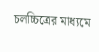চলচ্চিত্রের মাধ্যমে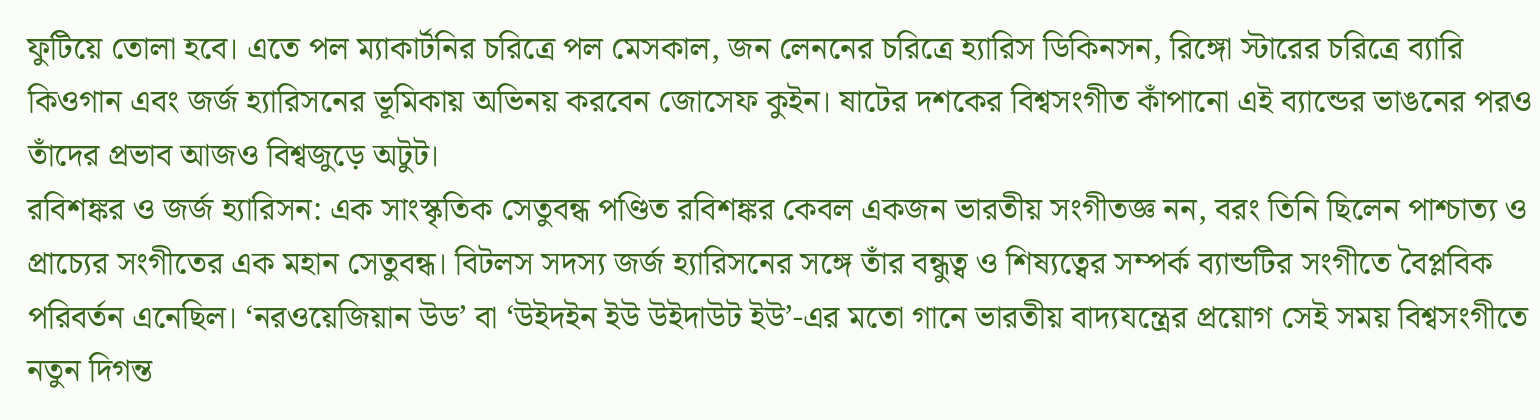ফুটিয়ে তোলা হবে। এতে পল ম্যাকার্টনির চরিত্রে পল মেসকাল, জন লেননের চরিত্রে হ্যারিস ডিকিনসন, রিঙ্গো স্টারের চরিত্রে ব্যারি কিওগান এবং জর্জ হ্যারিসনের ভূমিকায় অভিনয় করবেন জোসেফ কুইন। ষাটের দশকের বিশ্বসংগীত কাঁপানো এই ব্যান্ডের ভাঙনের পরও তাঁদের প্রভাব আজও বিশ্বজুড়ে অটুট।
রবিশঙ্কর ও জর্জ হ্যারিসন: এক সাংস্কৃতিক সেতুবন্ধ পণ্ডিত রবিশঙ্কর কেবল একজন ভারতীয় সংগীতজ্ঞ নন, বরং তিনি ছিলেন পাশ্চাত্য ও প্রাচ্যের সংগীতের এক মহান সেতুবন্ধ। বিটলস সদস্য জর্জ হ্যারিসনের সঙ্গে তাঁর বন্ধুত্ব ও শিষ্যত্বের সম্পর্ক ব্যান্ডটির সংগীতে বৈপ্লবিক পরিবর্তন এনেছিল। ‘নরওয়েজিয়ান উড’ বা ‘উইদইন ইউ উইদাউট ইউ’-এর মতো গানে ভারতীয় বাদ্যযন্ত্রের প্রয়োগ সেই সময় বিশ্বসংগীতে নতুন দিগন্ত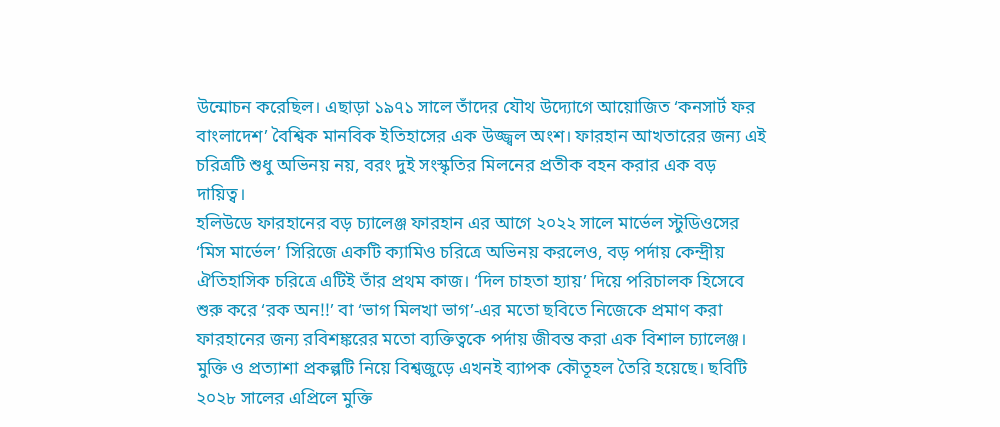উন্মোচন করেছিল। এছাড়া ১৯৭১ সালে তাঁদের যৌথ উদ্যোগে আয়োজিত ‘কনসার্ট ফর বাংলাদেশ’ বৈশ্বিক মানবিক ইতিহাসের এক উজ্জ্বল অংশ। ফারহান আখতারের জন্য এই চরিত্রটি শুধু অভিনয় নয়, বরং দুই সংস্কৃতির মিলনের প্রতীক বহন করার এক বড় দায়িত্ব।
হলিউডে ফারহানের বড় চ্যালেঞ্জ ফারহান এর আগে ২০২২ সালে মার্ভেল স্টুডিওসের ‘মিস মার্ভেল’ সিরিজে একটি ক্যামিও চরিত্রে অভিনয় করলেও, বড় পর্দায় কেন্দ্রীয় ঐতিহাসিক চরিত্রে এটিই তাঁর প্রথম কাজ। ‘দিল চাহতা হ্যায়’ দিয়ে পরিচালক হিসেবে শুরু করে ‘রক অন!!’ বা ‘ভাগ মিলখা ভাগ’-এর মতো ছবিতে নিজেকে প্রমাণ করা ফারহানের জন্য রবিশঙ্করের মতো ব্যক্তিত্বকে পর্দায় জীবন্ত করা এক বিশাল চ্যালেঞ্জ।
মুক্তি ও প্রত্যাশা প্রকল্পটি নিয়ে বিশ্বজুড়ে এখনই ব্যাপক কৌতূহল তৈরি হয়েছে। ছবিটি ২০২৮ সালের এপ্রিলে মুক্তি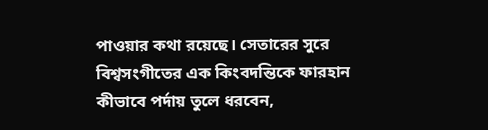পাওয়ার কথা রয়েছে। সেতারের সুরে বিশ্বসংগীতের এক কিংবদন্তিকে ফারহান কীভাবে পর্দায় তুলে ধরবেন,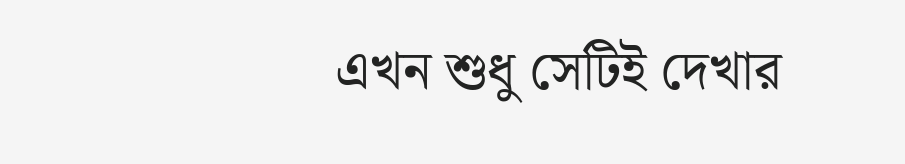এখন শুধু সেটিই দেখার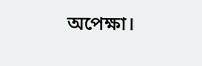অপেক্ষা।